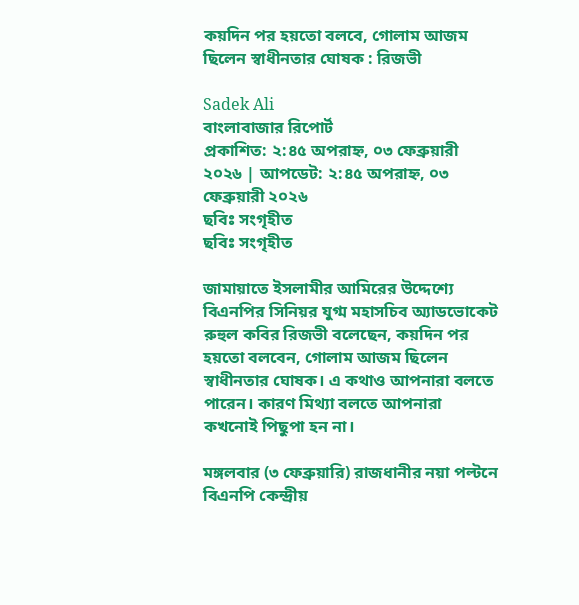কয়দিন পর হয়তো বলবে, গোলাম আজম ছিলেন স্বাধীনতার ঘোষক : রিজভী

Sadek Ali
বাংলাবাজার রিপোর্ট
প্রকাশিত: ২:৪৫ অপরাহ্ন, ০৩ ফেব্রুয়ারী ২০২৬ | আপডেট: ২:৪৫ অপরাহ্ন, ০৩ ফেব্রুয়ারী ২০২৬
ছবিঃ সংগৃহীত
ছবিঃ সংগৃহীত

জামায়াতে ইসলামীর আমিরের উদ্দেশ্যে বিএনপির সিনিয়র যুগ্ম মহাসচিব অ্যাডভোকেট রুহুল কবির রিজভী বলেছেন, কয়দিন পর হয়তো বলবেন, গোলাম আজম ছিলেন স্বাধীনতার ঘোষক। এ কথাও আপনারা বলতে পারেন। কারণ মিথ্যা বলতে আপনারা কখনোই পিছুপা হন না।

মঙ্গলবার (৩ ফেব্রুয়ারি) রাজধানীর নয়া পল্টনে বিএনপি কেন্দ্রীয়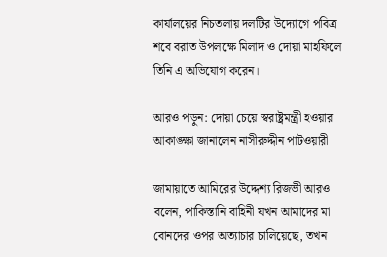কার্যালয়ের নিচতলায় দলটির উদ্যোগে পবিত্র শবে বরাত উপলক্ষে মিলাদ ও দোয়া মাহফিলে তিনি এ অভিযোগ করেন।

আরও পড়ুন: দোয়া চেয়ে স্বরাষ্ট্রমন্ত্রী হওয়ার আকাঙ্ক্ষা জানালেন নাসীরুদ্দীন পাটওয়ারী

জামায়াতে আমিরের উদ্দেশ্য রিজভী আরও বলেন, পাকিস্তানি বাহিনী যখন আমাদের মা বোনদের ওপর অত্যাচার চালিয়েছে, তখন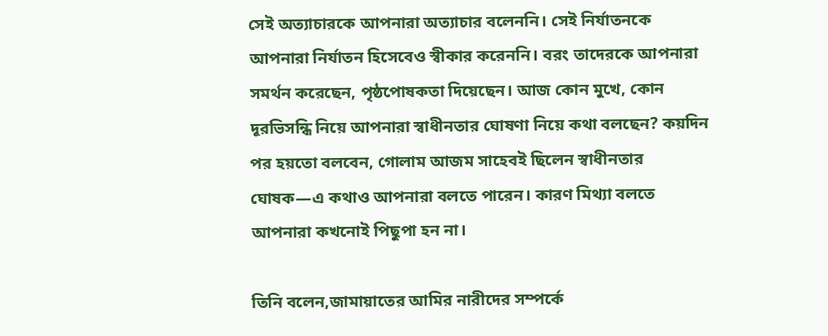সেই অত্যাচারকে আপনারা অত্যাচার বলেননি। সেই নির্যাতনকে আপনারা নির্যাতন হিসেবেও স্বীকার করেননি। বরং তাদেরকে আপনারা সমর্থন করেছেন, পৃষ্ঠপোষকতা দিয়েছেন। আজ কোন মুখে, কোন দূরভিসন্ধি নিয়ে আপনারা স্বাধীনতার ঘোষণা নিয়ে কথা বলছেন? কয়দিন পর হয়তো বলবেন, গোলাম আজম সাহেবই ছিলেন স্বাধীনতার ঘোষক—এ কথাও আপনারা বলতে পারেন। কারণ মিথ্যা বলতে আপনারা কখনোই পিছুপা হন না।

তিনি বলেন,জামায়াতের আমির নারীদের সম্পর্কে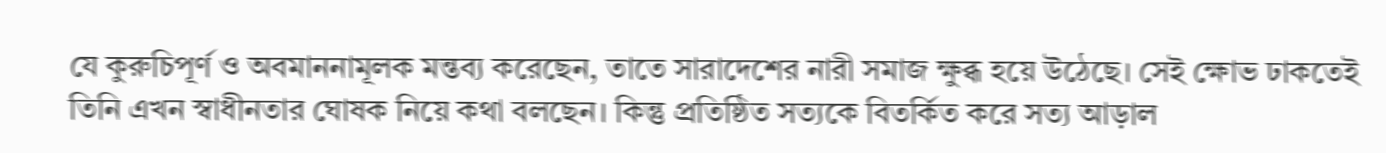যে কুরুচিপূর্ণ ও অবমাননামূলক মন্তব্য করেছেন, তাতে সারাদেশের নারী সমাজ ক্ষুব্ধ হয়ে উঠেছে। সেই ক্ষোভ ঢাকতেই তিনি এখন স্বাধীনতার ঘোষক নিয়ে কথা বলছেন। কিন্তু প্রতিষ্ঠিত সত্যকে বিতর্কিত করে সত্য আড়াল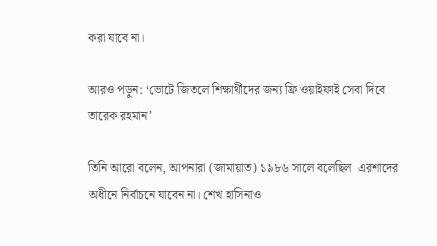করা যাবে না।

আরও পড়ুন: ‘ভোটে জিতলে শিক্ষার্থীদের জন্য ফ্রি ওয়াইফাই সেবা দিবে তারেক রহমান’

তিনি আরো বলেন, আপনারা (জামায়াত) ১৯৮৬ সালে বলেছিল  এরশাদের অধীনে নির্বাচনে যাবেন না। শেখ হাসিনাও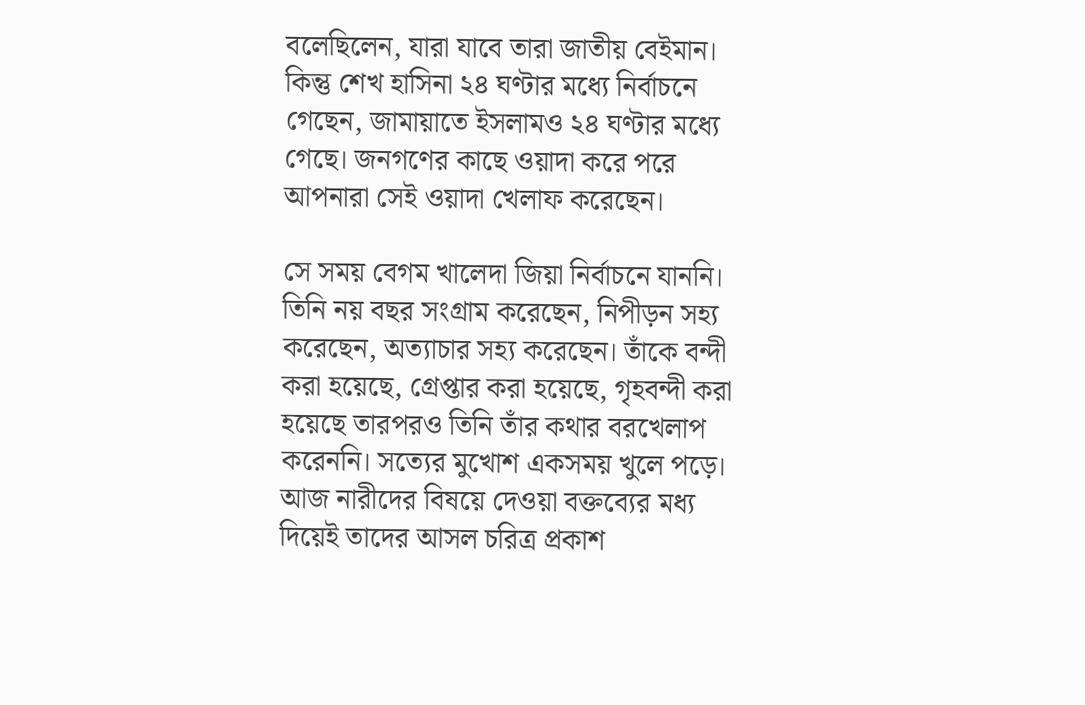বলেছিলেন, যারা যাবে তারা জাতীয় বেইমান। কিন্তু শেখ হাসিনা ২৪ ঘণ্টার মধ্যে নির্বাচনে গেছেন, জামায়াতে ইসলামও ২৪ ঘণ্টার মধ্যে গেছে। জনগণের কাছে ওয়াদা করে পরে আপনারা সেই ওয়াদা খেলাফ করেছেন।

সে সময় বেগম খালেদা জিয়া নির্বাচনে যাননি। তিনি নয় বছর সংগ্রাম করেছেন, নিপীড়ন সহ্য করেছেন, অত্যাচার সহ্য করেছেন। তাঁকে বন্দী করা হয়েছে, গ্রেপ্তার করা হয়েছে, গৃহবন্দী করা হয়েছে তারপরও তিনি তাঁর কথার বরখেলাপ করেননি। সত্যের মুখোশ একসময় খুলে পড়ে। আজ নারীদের বিষয়ে দেওয়া বক্তব্যের মধ্য দিয়েই তাদের আসল চরিত্র প্রকাশ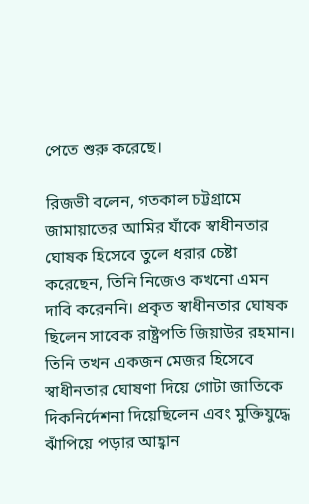পেতে শুরু করেছে।

রিজভী বলেন, গতকাল চট্টগ্রামে জামায়াতের আমির যাঁকে স্বাধীনতার ঘোষক হিসেবে তুলে ধরার চেষ্টা করেছেন, তিনি নিজেও কখনো এমন দাবি করেননি। প্রকৃত স্বাধীনতার ঘোষক ছিলেন সাবেক রাষ্ট্রপতি জিয়াউর রহমান। তিনি তখন একজন মেজর হিসেবে স্বাধীনতার ঘোষণা দিয়ে গোটা জাতিকে দিকনির্দেশনা দিয়েছিলেন এবং মুক্তিযুদ্ধে ঝাঁপিয়ে পড়ার আহ্বান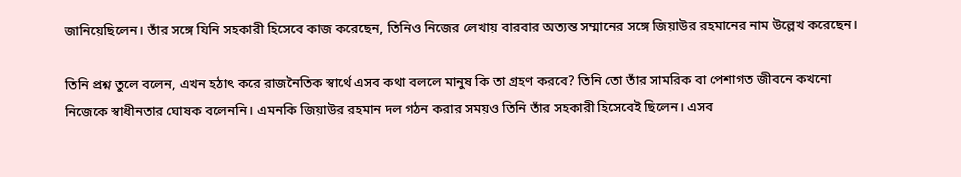জানিয়েছিলেন। তাঁর সঙ্গে যিনি সহকারী হিসেবে কাজ করেছেন, তিনিও নিজের লেখায় বারবার অত্যন্ত সম্মানের সঙ্গে জিয়াউর রহমানের নাম উল্লেখ করেছেন।

তিনি প্রশ্ন তুলে বলেন, এখন হঠাৎ করে রাজনৈতিক স্বার্থে এসব কথা বললে মানুষ কি তা গ্রহণ করবে? তিনি তো তাঁর সামরিক বা পেশাগত জীবনে কখনো নিজেকে স্বাধীনতার ঘোষক বলেননি। এমনকি জিয়াউর রহমান দল গঠন করার সময়ও তিনি তাঁর সহকারী হিসেবেই ছিলেন। এসব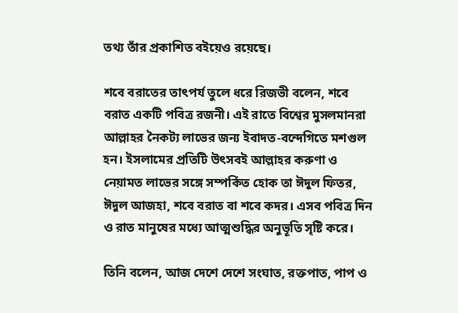তথ্য তাঁর প্রকাশিত বইয়েও রয়েছে।

শবে বরাতের তাৎপর্য তুলে ধরে রিজভী বলেন, শবে বরাত একটি পবিত্র রজনী। এই রাতে বিশ্বের মুসলমানরা আল্লাহর নৈকট্য লাভের জন্য ইবাদত-বন্দেগিতে মশগুল হন। ইসলামের প্রতিটি উৎসবই আল্লাহর করুণা ও নেয়ামত লাভের সঙ্গে সম্পর্কিত হোক তা ঈদুল ফিতর, ঈদুল আজহা, শবে বরাত বা শবে কদর। এসব পবিত্র দিন ও রাত মানুষের মধ্যে আত্মশুদ্ধির অনুভূতি সৃষ্টি করে।

তিনি বলেন, আজ দেশে দেশে সংঘাত, রক্তপাত, পাপ ও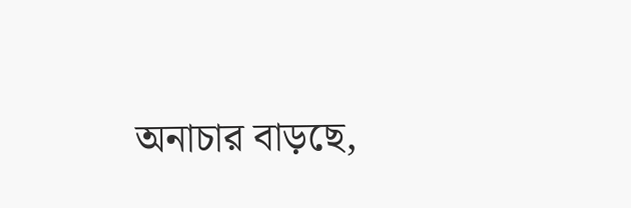অনাচার বাড়ছে,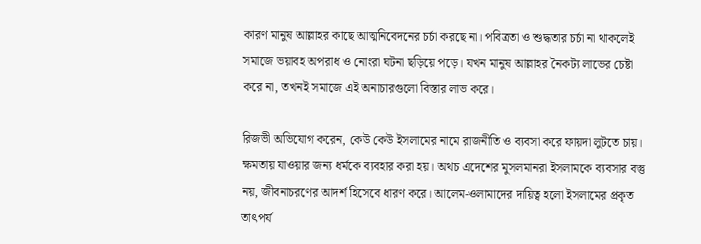কারণ মানুষ আল্লাহর কাছে আত্মনিবেদনের চর্চা করছে না। পবিত্রতা ও শুদ্ধতার চর্চা না থাকলেই সমাজে ভয়াবহ অপরাধ ও নোংরা ঘটনা ছড়িয়ে পড়ে। যখন মানুষ আল্লাহর নৈকট্য লাভের চেষ্টা করে না, তখনই সমাজে এই অনাচারগুলো বিস্তার লাভ করে।

রিজভী অভিযোগ করেন, কেউ কেউ ইসলামের নামে রাজনীতি ও ব্যবসা করে ফায়দা লুটতে চায়। ক্ষমতায় যাওয়ার জন্য ধর্মকে ব্যবহার করা হয়। অথচ এদেশের মুসলমানরা ইসলামকে ব্যবসার বস্তু নয়, জীবনাচরণের আদর্শ হিসেবে ধারণ করে। আলেম-ওলামাদের দায়িত্ব হলো ইসলামের প্রকৃত তাৎপর্য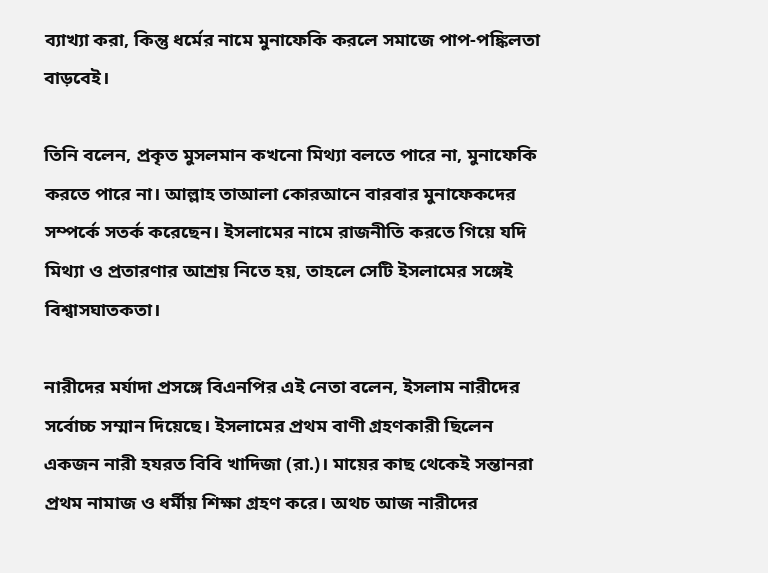ব্যাখ্যা করা, কিন্তু ধর্মের নামে মুনাফেকি করলে সমাজে পাপ-পঙ্কিলতা বাড়বেই।

তিনি বলেন, প্রকৃত মুসলমান কখনো মিথ্যা বলতে পারে না, মুনাফেকি করতে পারে না। আল্লাহ তাআলা কোরআনে বারবার মুনাফেকদের সম্পর্কে সতর্ক করেছেন। ইসলামের নামে রাজনীতি করতে গিয়ে যদি মিথ্যা ও প্রতারণার আশ্রয় নিতে হয়, তাহলে সেটি ইসলামের সঙ্গেই বিশ্বাসঘাতকতা।

নারীদের মর্যাদা প্রসঙ্গে বিএনপির এই নেতা বলেন, ইসলাম নারীদের সর্বোচ্চ সম্মান দিয়েছে। ইসলামের প্রথম বাণী গ্রহণকারী ছিলেন একজন নারী হযরত বিবি খাদিজা (রা.)। মায়ের কাছ থেকেই সন্তানরা প্রথম নামাজ ও ধর্মীয় শিক্ষা গ্রহণ করে। অথচ আজ নারীদের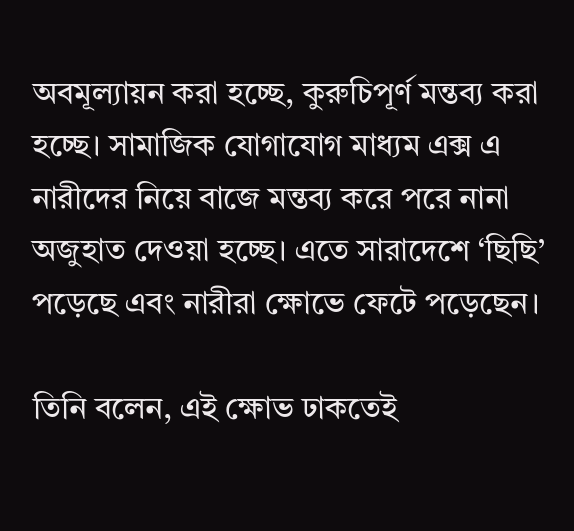অবমূল্যায়ন করা হচ্ছে, কুরুচিপূর্ণ মন্তব্য করা হচ্ছে। সামাজিক যোগাযোগ মাধ্যম এক্স এ নারীদের নিয়ে বাজে মন্তব্য করে পরে নানা অজুহাত দেওয়া হচ্ছে। এতে সারাদেশে ‘ছিছি’ পড়েছে এবং নারীরা ক্ষোভে ফেটে পড়েছেন।

তিনি বলেন, এই ক্ষোভ ঢাকতেই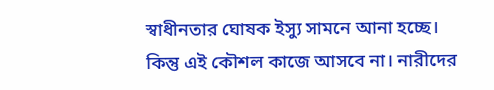স্বাধীনতার ঘোষক ইস্যু সামনে আনা হচ্ছে। কিন্তু এই কৌশল কাজে আসবে না। নারীদের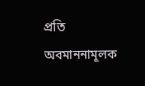প্রতি অবমাননামূলক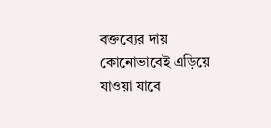বক্তব্যের দায় কোনোভাবেই এড়িয়ে যাওয়া যাবে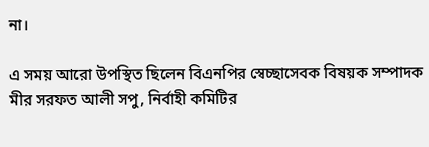না।

এ সময় আরো উপস্থিত ছিলেন বিএনপির স্বেচ্ছাসেবক বিষয়ক সম্পাদক মীর সরফত আলী সপু, নির্বাহী কমিটির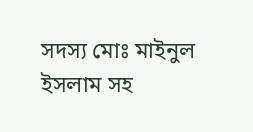সদস্য মোঃ মাইনুল ইসলাম সহ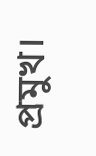প্রমুখ।